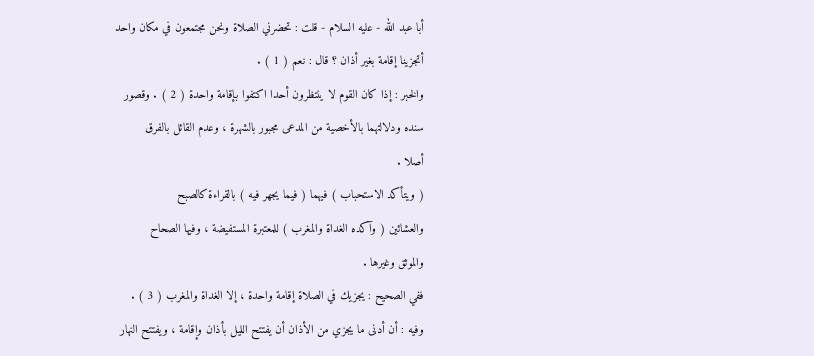أبا عبد الله - عليه السلام - قلت : تحضرني الصلاة ونحن مجتمعون في مكان واحد
أتجزينا إقامة بغير أذان ؟ قال : نعم ( 1 ) .
والخبر : إذا كان القوم لا ينتظرون أحدا اكتفوا بإقامة واحدة ( 2 ) . وقصور
سنده ودلالتهما بالأخصية من المدعى مجبور بالشهرة ، وعدم القائل بالفرق
أصلا .
( ويتأكد الاستحباب ) فيهما ( فيما يجهر فيه ) بالقراءة كالصبح
والعشائين ( وآكده الغداة والمغرب ) للمعتبرة المستفيضة ، وفيها الصحاح
والموثق وغيرها .
ففي الصحيح : يجزيك في الصلاة إقامة واحدة ، إلا الغداة والمغرب ( 3 ) .
وفيه : أن أدنى ما يجزي من الأذان أن يفتتح الليل بأذان وإقامة ، ويفتتح النهار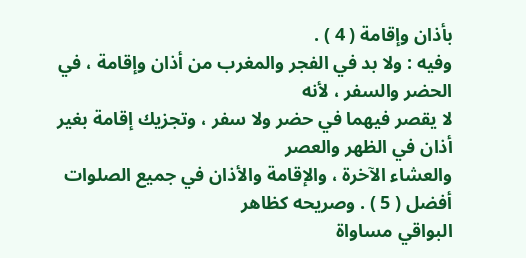بأذان وإقامة ( 4 ) .
وفيه : ولا بد في الفجر والمغرب من أذان وإقامة ، في الحضر والسفر ، لأنه
لا يقصر فيهما في حضر ولا سفر ، وتجزيك إقامة بغير أذان في الظهر والعصر
والعشاء الآخرة ، والإقامة والأذان في جميع الصلوات أفضل ( 5 ) . وصريحه كظاهر
البواقي مساواة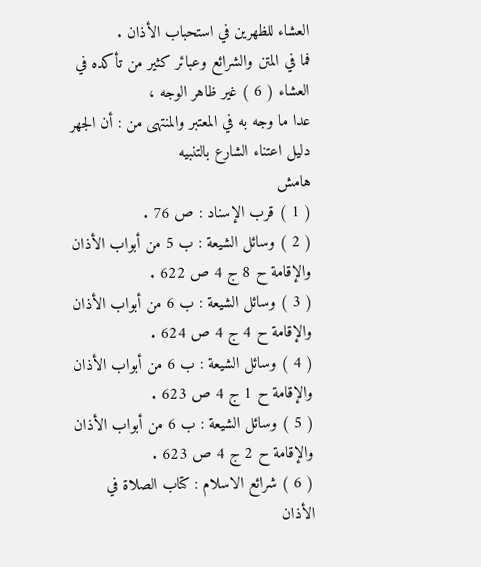العشاء للظهرين في استحباب الأذان .
فما في المتن والشرائع وعبائر كثير من تأكده في العشاء ( 6 ) غير ظاهر الوجه ،
عدا ما وجه به في المعتبر والمنتهى من : أن الجهر دليل اعتناء الشارع بالتنبيه
هامش
( 1 ) قرب الإسناد : ص 76 .
( 2 ) وسائل الشيعة : ب 5 من أبواب الأذان والإقامة ح 8 ج 4 ص 622 .
( 3 ) وسائل الشيعة : ب 6 من أبواب الأذان والإقامة ح 4 ج 4 ص 624 .
( 4 ) وسائل الشيعة : ب 6 من أبواب الأذان والإقامة ح 1 ج 4 ص 623 .
( 5 ) وسائل الشيعة : ب 6 من أبواب الأذان والإقامة ح 2 ج 4 ص 623 .
( 6 ) شرائع الاسلام : كتاب الصلاة في الأذان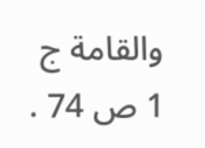والقامة ج 1 ص 74 .